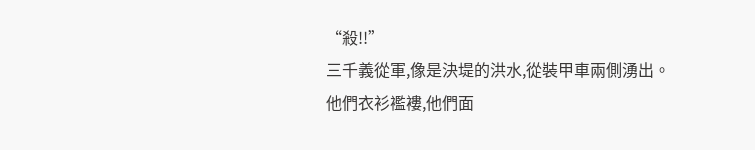“殺!!”
三千義從軍,像是決堤的洪水,從裝甲車兩側湧出。
他們衣衫襤褸,他們面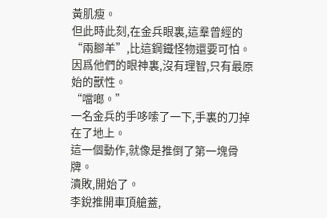黃肌瘦。
但此時此刻,在金兵眼裏,這羣曾經的“兩腳羊”,比這鋼鐵怪物還要可怕。
因爲他們的眼神裏,沒有理智,只有最原始的獸性。
“噹啷。”
一名金兵的手哆嗦了一下,手裏的刀掉在了地上。
這一個動作,就像是推倒了第一塊骨牌。
潰敗,開始了。
李銳推開車頂艙蓋,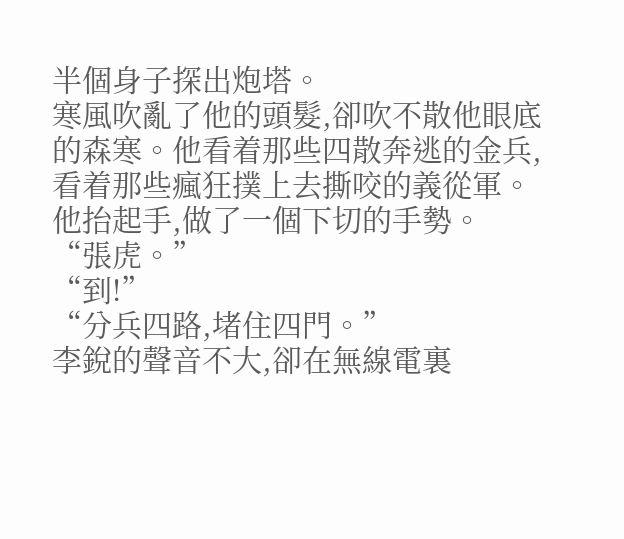半個身子探出炮塔。
寒風吹亂了他的頭髮,卻吹不散他眼底的森寒。他看着那些四散奔逃的金兵,看着那些瘋狂撲上去撕咬的義從軍。
他抬起手,做了一個下切的手勢。
“張虎。”
“到!”
“分兵四路,堵住四門。”
李銳的聲音不大,卻在無線電裏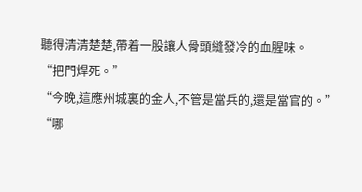聽得清清楚楚,帶着一股讓人骨頭縫發冷的血腥味。
“把門焊死。”
“今晚,這應州城裏的金人,不管是當兵的,還是當官的。”
“哪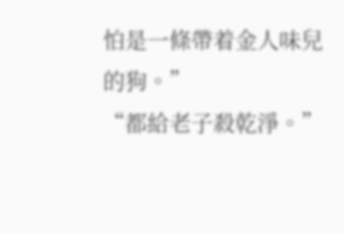怕是一條帶着金人味兒的狗。”
“都給老子殺乾淨。”